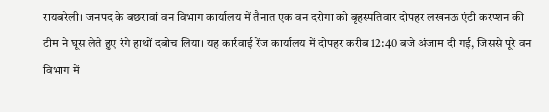रायबरेली। जनपद के बछरावां वन विभाग कार्यालय में तैनात एक वन दरोगा को बृहस्पतिवार दोपहर लखनऊ एंटी करप्शन की टीम ने घूस लेते हुए रंगे हाथों दबोच लिया। यह कार्रवाई रेंज कार्यालय में दोपहर करीब 12:40 बजे अंजाम दी गई, जिससे पूरे वन विभाग में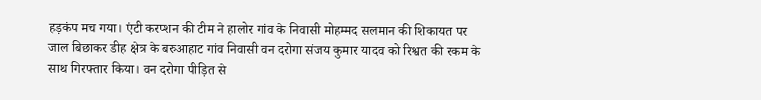हड़कंप मच गया। एंटी करप्शन की टीम ने हालोर गांव के निवासी मोहम्मद सलमान की शिकायत पर जाल बिछाकर डीह क्षेत्र के बरुआहाट गांव निवासी वन दरोगा संजय कुमार यादव को रिश्वत की रकम के साथ गिरफ्तार किया। वन दरोगा पीड़ित से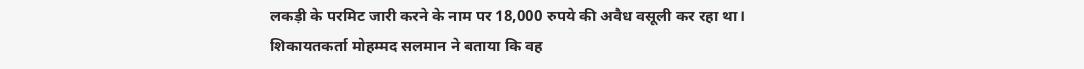लकड़ी के परमिट जारी करने के नाम पर 18,000 रुपये की अवैध वसूली कर रहा था।
शिकायतकर्ता मोहम्मद सलमान ने बताया कि वह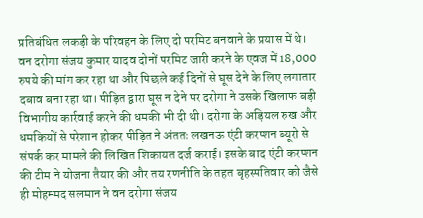प्रतिबंधित लकड़ी के परिवहन के लिए दो परमिट बनवाने के प्रयास में थे। वन दरोगा संजय कुमार यादव दोनों परमिट जारी करने के एवज में 18,000 रुपये की मांग कर रहा था और पिछले कई दिनों से घूस देने के लिए लगातार दबाव बना रहा था। पीड़ित द्वारा घूस न देने पर दरोगा ने उसके खिलाफ बड़ी विभागीय कार्रवाई करने की धमकी भी दी थी। दरोगा के अड़ियल रुख और धमकियों से परेशान होकर पीड़ित ने अंततः लखनऊ एंटी करप्शन ब्यूरो से संपर्क कर मामले की लिखित शिकायत दर्ज कराई। इसके बाद एंटी करप्शन की टीम ने योजना तैयार की और तय रणनीति के तहत बृहस्पतिवार को जैसे ही मोहम्मद सलमान ने वन दरोगा संजय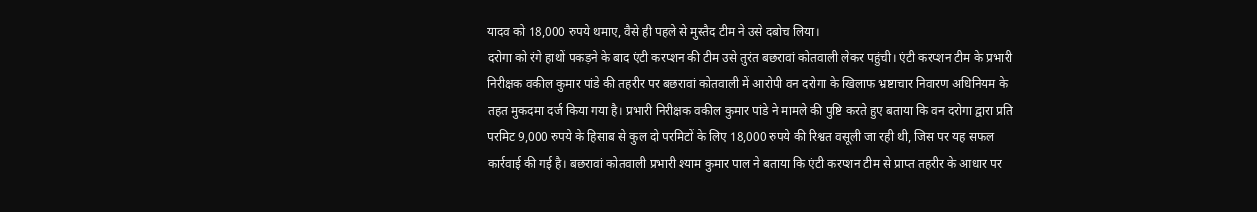यादव को 18,000 रुपये थमाए, वैसे ही पहले से मुस्तैद टीम ने उसे दबोच लिया।
दरोगा को रंगे हाथों पकड़ने के बाद एंटी करप्शन की टीम उसे तुरंत बछरावां कोतवाली लेकर पहुंची। एंटी करप्शन टीम के प्रभारी निरीक्षक वकील कुमार पांडे की तहरीर पर बछरावां कोतवाली में आरोपी वन दरोगा के खिलाफ भ्रष्टाचार निवारण अधिनियम के तहत मुकदमा दर्ज किया गया है। प्रभारी निरीक्षक वकील कुमार पांडे ने मामले की पुष्टि करते हुए बताया कि वन दरोगा द्वारा प्रति परमिट 9,000 रुपये के हिसाब से कुल दो परमिटों के लिए 18,000 रुपये की रिश्वत वसूली जा रही थी, जिस पर यह सफल कार्रवाई की गई है। बछरावां कोतवाली प्रभारी श्याम कुमार पाल ने बताया कि एंटी करप्शन टीम से प्राप्त तहरीर के आधार पर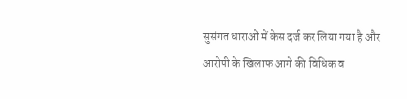सुसंगत धाराओं में केस दर्ज कर लिया गया है और आरोपी के खिलाफ आगे की विधिक व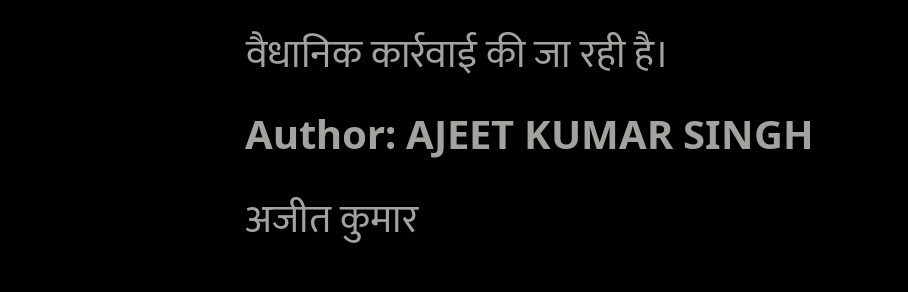वैधानिक कार्रवाई की जा रही है।
Author: AJEET KUMAR SINGH
अजीत कुमार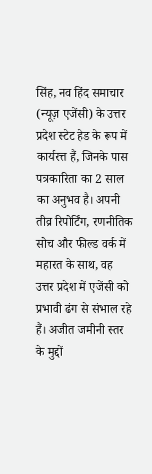सिंह, नव हिंद समाचार (न्यूज़ एजेंसी) के उत्तर प्रदेश स्टेट हेड के रूप में कार्यरत्त हैं, जिनके पास पत्रकारिता का 2 साल का अनुभव है। अपनी तीव्र रिपोर्टिंग, रणनीतिक सोच और फील्ड वर्क में महारत के साथ, वह उत्तर प्रदेश में एजेंसी को प्रभावी ढंग से संभाल रहे हैं। अजीत जमीनी स्तर के मुद्दों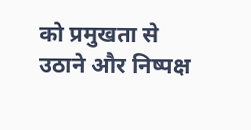को प्रमुखता से उठाने और निष्पक्ष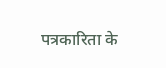पत्रकारिता के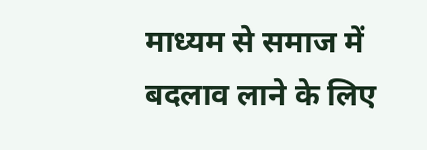माध्यम से समाज में बदलाव लाने के लिए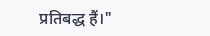प्रतिबद्ध हैं।"